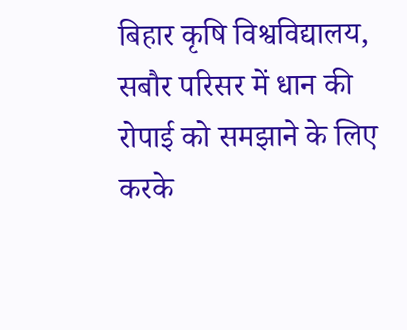बिहार कृषि विश्वविद्यालय, सबौर परिसर में धान की रोपाई को समझाने के लिए करके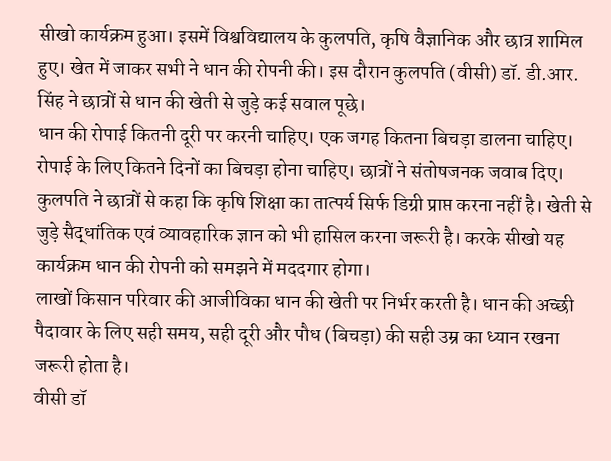सीखो कार्यक्रम हुआ। इसमें विश्वविद्यालय के कुलपति, कृषि वैज्ञानिक और छात्र शामिल हुए। खेत में जाकर सभी ने धान की रोपनी की। इस दौरान कुलपति (वीसी) डॉ. डी.आर. सिंह ने छात्रों से धान की खेती से जुड़े कई सवाल पूछे।
धान की रोपाई कितनी दूरी पर करनी चाहिए। एक जगह कितना बिचड़ा डालना चाहिए। रोपाई के लिए कितने दिनों का बिचड़ा होना चाहिए। छात्रों ने संतोषजनक जवाब दिए।
कुलपति ने छात्रों से कहा कि कृषि शिक्षा का तात्पर्य सिर्फ डिग्री प्राप्त करना नहीं है। खेती से जुड़े सैद्धांतिक एवं व्यावहारिक ज्ञान को भी हासिल करना जरूरी है। करके सीखो यह कार्यक्रम धान की रोपनी को समझने में मददगार होगा।
लाखों किसान परिवार की आजीविका धान की खेती पर निर्भर करती है। धान की अच्छी पैदावार के लिए सही समय, सही दूरी और पौध (बिचड़ा) की सही उम्र का ध्यान रखना जरूरी होता है।
वीसी डॉ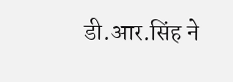डी.आर.सिंह ने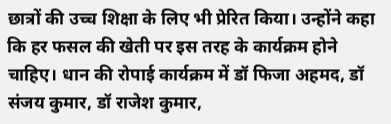छात्रों की उच्च शिक्षा के लिए भी प्रेरित किया। उन्होंने कहा कि हर फसल की खेती पर इस तरह के कार्यक्रम होने चाहिए। धान की रोपाई कार्यक्रम में डॉ फिजा अहमद, डॉ संजय कुमार, डॉ राजेश कुमार,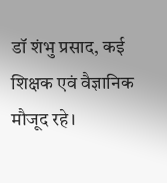डॉ शंभु प्रसाद, कई शिक्षक एवं वैज्ञानिक मौजूद रहे।